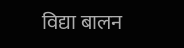विद्या बालन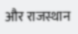और राजस्थान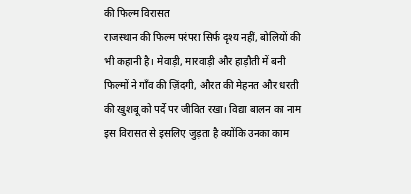की फिल्म विरासत
राजस्थान की फिल्म परंपरा सिर्फ दृश्य नहीं, बोलियों की भी कहानी है। मेवाड़ी, मारवाड़ी और हाड़ौती में बनी फिल्मों ने गाँव की ज़िंदगी, औरत की मेहनत और धरती की खुशबू को पर्दे पर जीवित रखा। विद्या बालन का नाम इस विरासत से इसलिए जुड़ता है क्योंकि उनका काम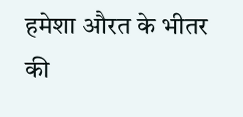हमेशा औरत के भीतर की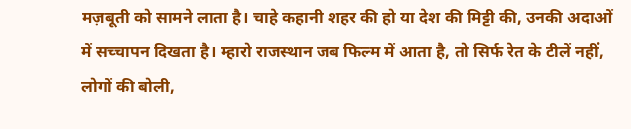मज़बूती को सामने लाता है। चाहे कहानी शहर की हो या देश की मिट्टी की, उनकी अदाओं में सच्चापन दिखता है। म्हारो राजस्थान जब फिल्म में आता है, तो सिर्फ रेत के टीलें नहीं, लोगों की बोली,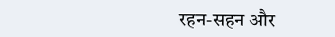रहन-सहन और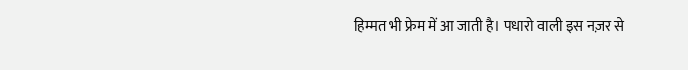हिम्मत भी फ्रेम में आ जाती है। पधारो वाली इस नज़र से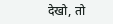देखो, तो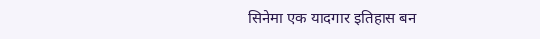सिनेमा एक यादगार इतिहास बन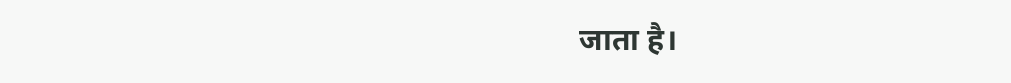जाता है।